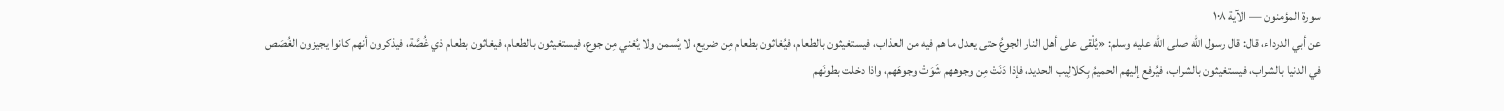سورة المؤمنون — الآية ١٠٨
عن أبي الدرداء، قال: قال رسول الله صلى الله عليه وسلم: «يُلْقى على أهل النار الجوعُ حتى يعدل ما هم فيه من العذاب، فيستغيثون بالطعام، فيُغاثون بطعام مِن ضريع، لا يُسمن ولا يُغني مِن جوع، فيستغيثون بالطعام، فيغاثون بطعام ذي غُصَّة، فيذكرون أنهم كانوا يجيزون الغُصَص في الدنيا بالشراب، فيستغيثون بالشراب، فيُرفع إليهم الحميمُ بِكلالِيب الحديد، فإذا دَنَتْ مِن وجوههم شَوَتْ وجوهَهم، واذا دخلت بطونَهم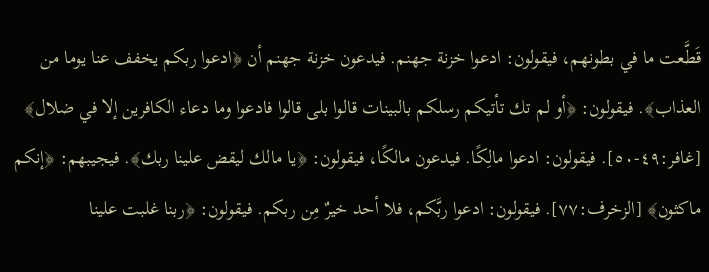قَطَّعت ما في بطونهم، فيقولون: ادعوا خزنة جهنم. فيدعون خزنة جهنم أن ﴿ادعوا ربكم يخفف عنا يوما من العذاب﴾. فيقولون: ﴿أو لم تك تأتيكم رسلكم بالبينات قالوا بلى قالوا فادعوا وما دعاء الكافرين إلا في ضلال﴾ [غافر:٤٩-٥٠]. فيقولون: ادعوا مالِكًا. فيدعون مالكًا، فيقولون: ﴿يا مالك ليقض علينا ربك﴾. فيجيبهم: ﴿إنكم ماكثون﴾ [الزخرف:٧٧]. فيقولون: ادعوا ربَّكم، فلا أحد خيرٌ مِن ربكم. فيقولون: ﴿ربنا غلبت علينا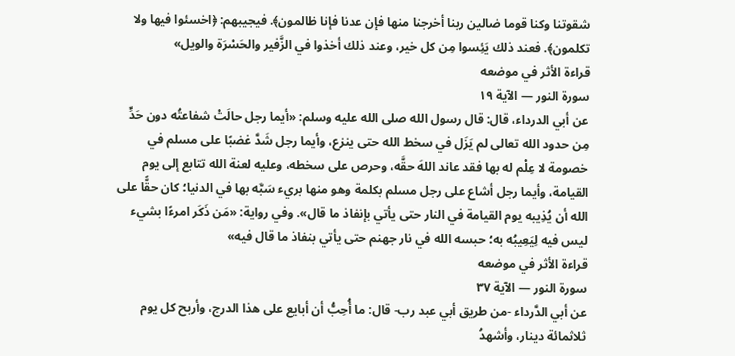شقوتنا وكنا قوما ضالين ربنا أخرجنا منها فإن عدنا فإنا ظالمون﴾. فيجيبهم: ﴿اخسئوا فيها ولا تكلمون﴾. فعند ذلك يَئِسوا مِن كل خير، وعند ذلك أخذوا في الزَّفير والحَسْرَة والويل»
قراءة الأثر في موضعه
سورة النور — الآية ١٩
عن أبي الدرداء، قال: قال رسول الله صلى الله عليه وسلم: «أيما رجل حالَتْ شفاعتُه دون حَدٍّ مِن حدود الله تعالى لم يَزَل في سخط الله حتى ينزع، وأيما رجل شَدَّ غضبًا على مسلم في خصومة لا عِلْم له بها فقد عاند اللهَ حقَّه، وحرص على سخطه، وعليه لعنة الله تتابع إلى يوم القيامة، وأيما رجل أشاع على رجل مسلم بكلمة وهو منها بريء سَبَّه بها في الدنيا؛ كان حقًّا على الله أن يُذِيبه يوم القيامة في النار حتى يأتي بإنفاذ ما قال». وفي رواية: «مَن ذَكَر امرءًا بشيء ليس فيه لِيَعِيبُه به؛ حبسه الله في نار جهنم حتى يأتي بنفاذ ما قال فيه»
قراءة الأثر في موضعه
سورة النور — الآية ٣٧
عن أبي الدَّرداء -من طريق أبي عبد رب- قال: ما أُحِبُّ أن أبايع على هذا الدرج، وأربح كل يوم ثلاثمائة دينار، وأشهدُ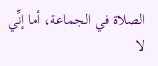الصلاة في الجماعة، أما إنِّي لا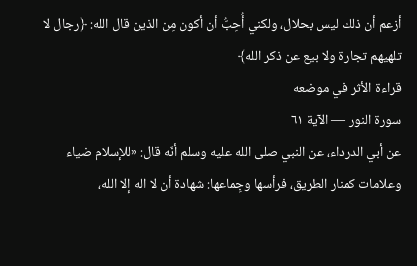أزعم أن ذلك ليس بحلال، ولكني أُحِبُّ أن أكون مِن الذين قال الله: ﴿رجال لا تلهيهم تجارة ولا بيع عن ذكر الله﴾
قراءة الأثر في موضعه
سورة النور — الآية ٦١
عن أبي الدرداء، عن النبي صلى الله عليه وسلم أنّه قال: «للإسلام ضياء وعلامات كمنار الطريق، فرأسها وجِماعها: شهادة أن لا اله إلا الله،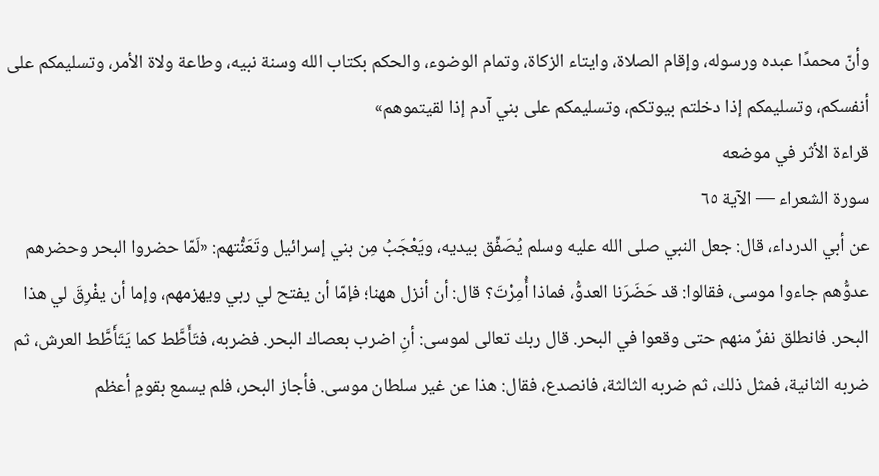وأنّ محمدًا عبده ورسوله، وإقام الصلاة، وايتاء الزكاة، وتمام الوضوء، والحكم بكتاب الله وسنة نبيه، وطاعة ولاة الأمر، وتسليمكم على أنفسكم، وتسليمكم إذا دخلتم بيوتكم، وتسليمكم على بني آدم إذا لقيتموهم»
قراءة الأثر في موضعه
سورة الشعراء — الآية ٦٥
عن أبي الدرداء، قال: جعل النبي صلى الله عليه وسلم يُصَفِّق بيديه، ويَعْجَبُ مِن بني إسرائيل وتَعَنُّتهم: «لَمّا حضروا البحر وحضرهم عدوُّهم جاءوا موسى، فقالوا: قد حَضَرَنا العدوُّ، فماذا أُمِرْتَ؟ قال: أن أنزل ههنا؛ فإمّا أن يفتح لي ربي ويهزمهم، وإما أن يفْرِقَ لي هذا البحر. فانطلق نفرٌ منهم حتى وقعوا في البحر. قال ربك تعالى لموسى: أنِ اضرب بعصاك البحر. فضربه، فتَأَطَّط كما يَتَأَطَّط العرش، ثم ضربه الثانية، فمثل ذلك، ثم ضربه الثالثة، فانصدع، فقال: هذا عن غير سلطان موسى. فأجاز البحر، فلم يسمع بقومٍ أعظم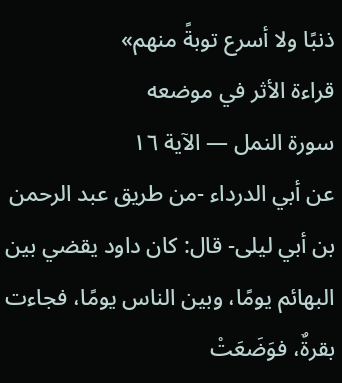ذنبًا ولا أسرع توبةً منهم»
قراءة الأثر في موضعه
سورة النمل — الآية ١٦
عن أبي الدرداء -من طريق عبد الرحمن بن أبي ليلى- قال: كان داود يقضي بين البهائم يومًا، وبين الناس يومًا، فجاءت بقرةٌ، فوَضَعَتْ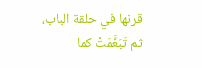قرنها في حلقة الباب، ثم تَبَغَّمَتْ كما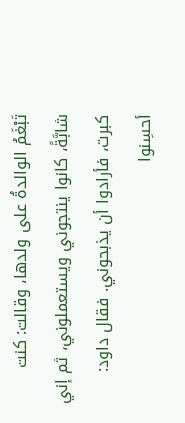تَبْغَمُ الوالدةُ على ولدها، وقالت: كنت شابَّةً، كانوا ينتجوني ويستعملوني، ثم إني كبرت، فأرادوا أن يذبحوني. فقال داود: أحسِنوا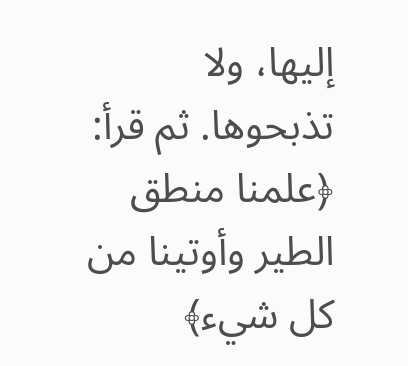إليها، ولا تذبحوها. ثم قرأ: ﴿علمنا منطق الطير وأوتينا من كل شيء﴾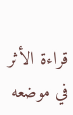قراءة الأثر في موضعه